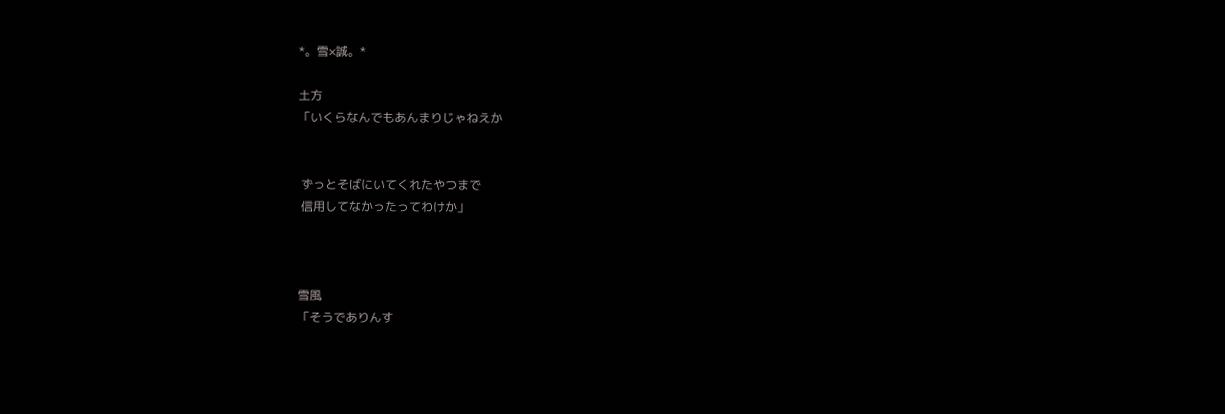*。雪×誠。*

土方
「いくらなんでもあんまりじゃねえか


 ずっとそばにいてくれたやつまで
 信用してなかったってわけか」



雪風
「そうでありんす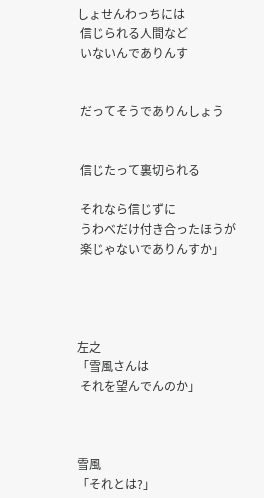しょせんわっちには
 信じられる人間など
 いないんでありんす


 だってそうでありんしょう


 信じたって裏切られる

 それなら信じずに
 うわべだけ付き合ったほうが
 楽じゃないでありんすか」




左之
「雪風さんは
 それを望んでんのか」



雪風
「それとは?」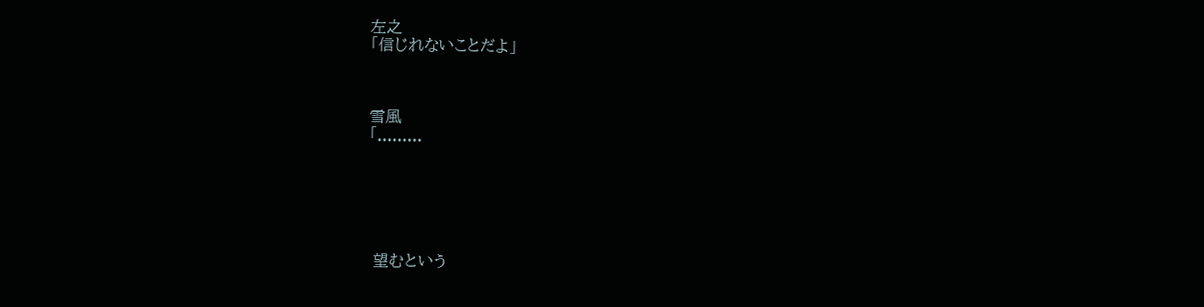左之
「信じれないことだよ」



雪風
「.........






 望むという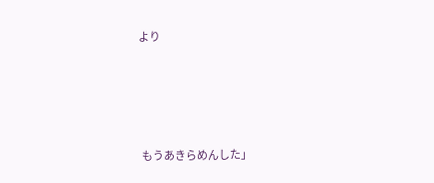より




 もうあきらめんした」